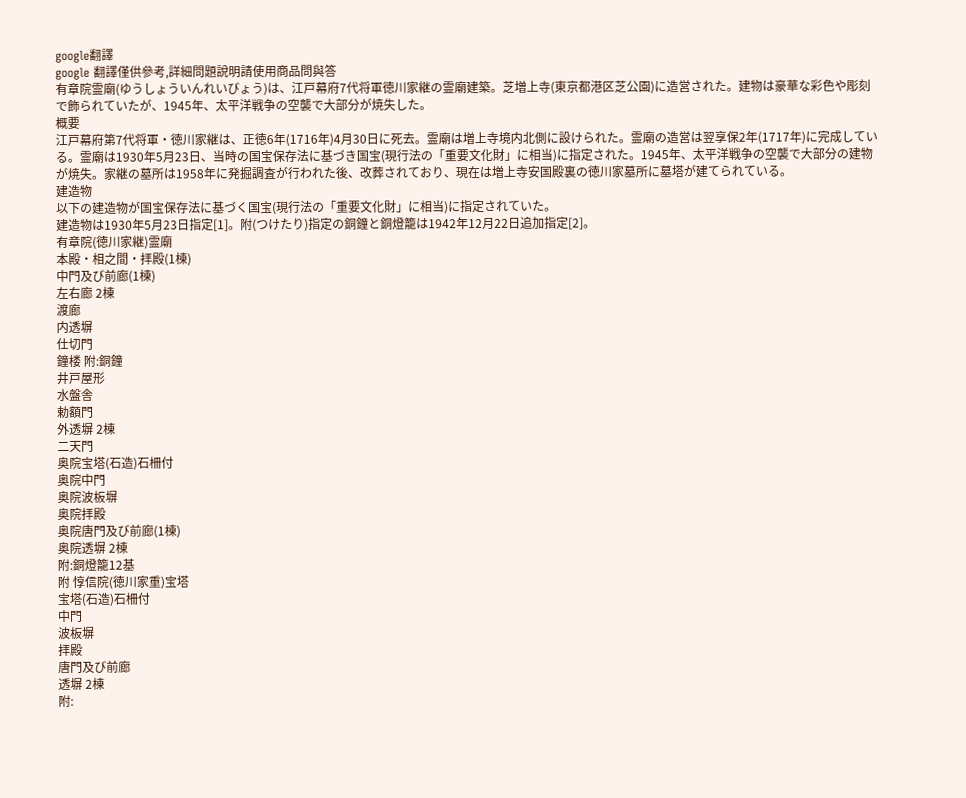google翻譯
google 翻譯僅供參考,詳細問題說明請使用商品問與答
有章院霊廟(ゆうしょういんれいびょう)は、江戸幕府7代将軍徳川家継の霊廟建築。芝増上寺(東京都港区芝公園)に造営された。建物は豪華な彩色や彫刻で飾られていたが、1945年、太平洋戦争の空襲で大部分が焼失した。
概要
江戸幕府第7代将軍・徳川家継は、正徳6年(1716年)4月30日に死去。霊廟は増上寺境内北側に設けられた。霊廟の造営は翌享保2年(1717年)に完成している。霊廟は1930年5月23日、当時の国宝保存法に基づき国宝(現行法の「重要文化財」に相当)に指定された。1945年、太平洋戦争の空襲で大部分の建物が焼失。家継の墓所は1958年に発掘調査が行われた後、改葬されており、現在は増上寺安国殿裏の徳川家墓所に墓塔が建てられている。
建造物
以下の建造物が国宝保存法に基づく国宝(現行法の「重要文化財」に相当)に指定されていた。
建造物は1930年5月23日指定[1]。附(つけたり)指定の銅鐘と銅燈籠は1942年12月22日追加指定[2]。
有章院(徳川家継)霊廟
本殿・相之間・拝殿(1棟)
中門及び前廊(1棟)
左右廊 2棟
渡廊
内透塀
仕切門
鐘楼 附:銅鐘
井戸屋形
水盤舎
勅額門
外透塀 2棟
二天門
奥院宝塔(石造)石柵付
奥院中門
奥院波板塀
奥院拝殿
奥院唐門及び前廊(1棟)
奥院透塀 2棟
附:銅燈籠12基
附 惇信院(徳川家重)宝塔
宝塔(石造)石柵付
中門
波板塀
拝殿
唐門及び前廊
透塀 2棟
附: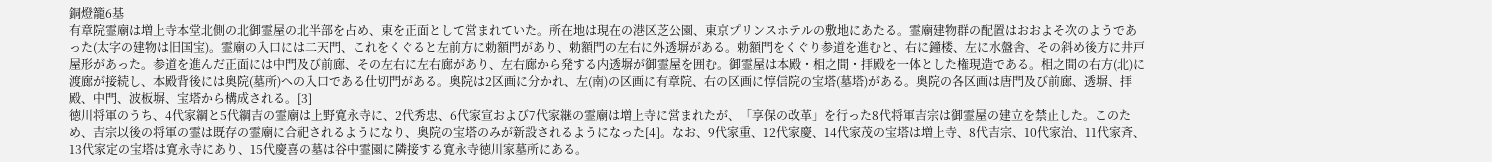銅燈籠6基
有章院霊廟は増上寺本堂北側の北御霊屋の北半部を占め、東を正面として営まれていた。所在地は現在の港区芝公園、東京プリンスホテルの敷地にあたる。霊廟建物群の配置はおおよそ次のようであった(太字の建物は旧国宝)。霊廟の入口には二天門、これをくぐると左前方に勅額門があり、勅額門の左右に外透塀がある。勅額門をくぐり参道を進むと、右に鐘楼、左に水盤舎、その斜め後方に井戸屋形があった。参道を進んだ正面には中門及び前廊、その左右に左右廊があり、左右廊から発する内透塀が御霊屋を囲む。御霊屋は本殿・相之間・拝殿を一体とした権現造である。相之間の右方(北)に渡廊が接続し、本殿背後には奥院(墓所)への入口である仕切門がある。奥院は2区画に分かれ、左(南)の区画に有章院、右の区画に惇信院の宝塔(墓塔)がある。奥院の各区画は唐門及び前廊、透塀、拝殿、中門、波板塀、宝塔から構成される。[3]
徳川将軍のうち、4代家綱と5代綱吉の霊廟は上野寛永寺に、2代秀忠、6代家宣および7代家継の霊廟は増上寺に営まれたが、「享保の改革」を行った8代将軍吉宗は御霊屋の建立を禁止した。このため、吉宗以後の将軍の霊は既存の霊廟に合祀されるようになり、奥院の宝塔のみが新設されるようになった[4]。なお、9代家重、12代家慶、14代家茂の宝塔は増上寺、8代吉宗、10代家治、11代家斉、13代家定の宝塔は寛永寺にあり、15代慶喜の墓は谷中霊園に隣接する寛永寺徳川家墓所にある。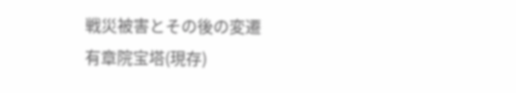戦災被害とその後の変遷
有章院宝塔(現存)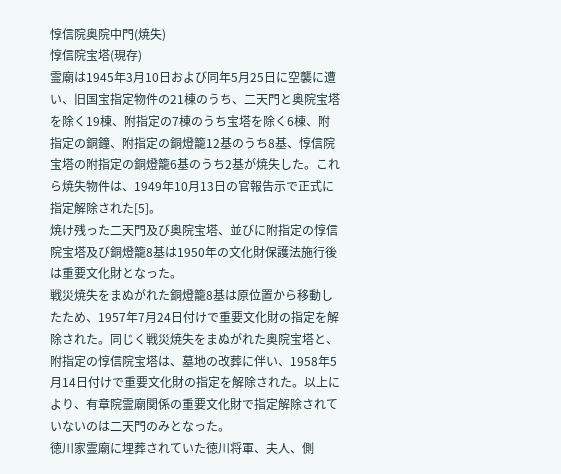惇信院奥院中門(焼失)
惇信院宝塔(現存)
霊廟は1945年3月10日および同年5月25日に空襲に遭い、旧国宝指定物件の21棟のうち、二天門と奥院宝塔を除く19棟、附指定の7棟のうち宝塔を除く6棟、附指定の銅鐘、附指定の銅燈籠12基のうち8基、惇信院宝塔の附指定の銅燈籠6基のうち2基が焼失した。これら焼失物件は、1949年10月13日の官報告示で正式に指定解除された[5]。
焼け残った二天門及び奥院宝塔、並びに附指定の惇信院宝塔及び銅燈籠8基は1950年の文化財保護法施行後は重要文化財となった。
戦災焼失をまぬがれた銅燈籠8基は原位置から移動したため、1957年7月24日付けで重要文化財の指定を解除された。同じく戦災焼失をまぬがれた奥院宝塔と、附指定の惇信院宝塔は、墓地の改葬に伴い、1958年5月14日付けで重要文化財の指定を解除された。以上により、有章院霊廟関係の重要文化財で指定解除されていないのは二天門のみとなった。
徳川家霊廟に埋葬されていた徳川将軍、夫人、側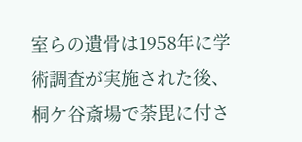室らの遺骨は1958年に学術調査が実施された後、桐ケ谷斎場で荼毘に付さ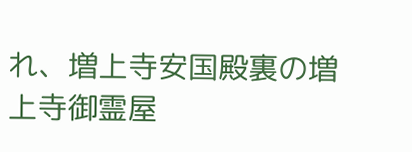れ、増上寺安国殿裏の増上寺御霊屋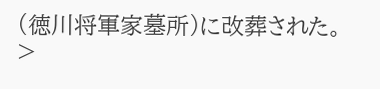(徳川将軍家墓所)に改葬された。
>